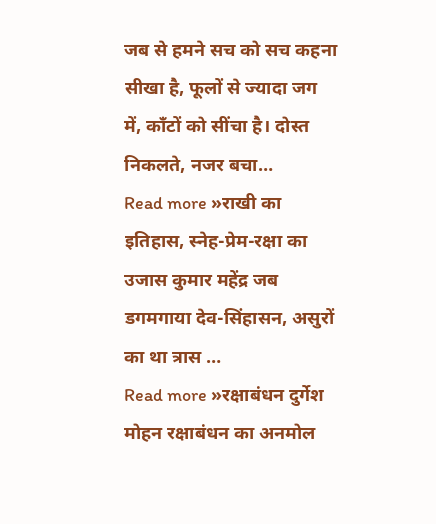जब से हमने सच को सच कहना सीखा है, फूलों से ज्यादा जग में, काँटों को सींचा है। दोस्त निकलते, नजर बचा…
Read more »राखी का इतिहास, स्नेह-प्रेम-रक्षा का उजास कुमार महेंद्र जब डगमगाया देव-सिंहासन, असुरों का था त्रास …
Read more »रक्षाबंधन दुर्गेश मोहन रक्षाबंधन का अनमोल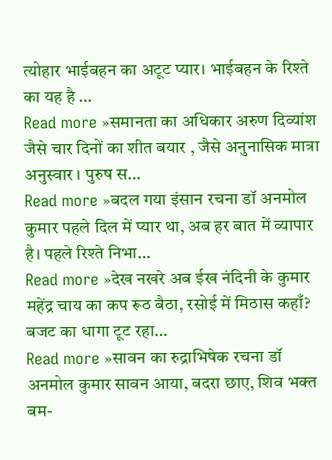त्योहार भाईबहन का अटूट प्यार। भाईबहन के रिश्ते का यह है …
Read more »समानता का अधिकार अरुण दिव्यांश जैसे चार दिनों का शीत बयार , जैसे अनुनासिक मात्रा अनुस्वार । पुरुष स…
Read more »बदल गया इंसान रचना डॉ अनमोल कुमार पहले दिल में प्यार था, अब हर बात में व्यापार है। पहले रिश्ते निभा…
Read more »देख नखरे अब ईख नंदिनी के कुमार महेंद्र चाय का कप रूठ बैठा, रसोई में मिठास कहाँ? बजट का धागा टूट रहा…
Read more »सावन का रुद्राभिषेक रचना डॉ अनमोल कुमार सावन आया, बदरा छाए, शिव भक्त बम-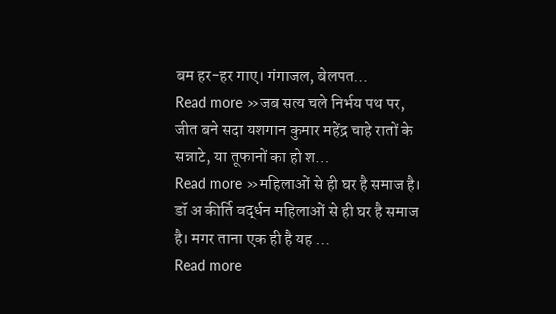बम हर-हर गाए। गंगाजल, बेलपत…
Read more »जब सत्य चले निर्भय पथ पर, जीत बने सदा यशगान कुमार महेंद्र चाहे रातों के सन्नाटे, या तूफानों का हो श…
Read more »महिलाओं से ही घर है समाज है। डॉ अ कीर्ति वर्द्धन महिलाओं से ही घर है समाज है। मगर ताना एक ही है यह …
Read more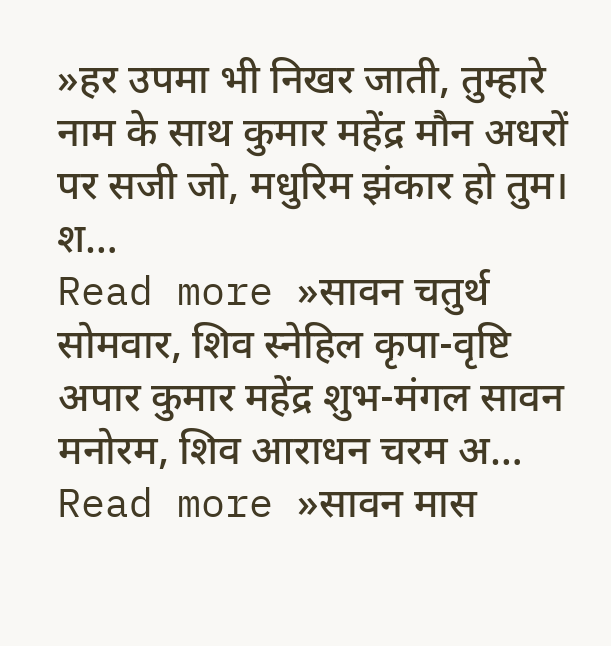»हर उपमा भी निखर जाती, तुम्हारे नाम के साथ कुमार महेंद्र मौन अधरों पर सजी जो, मधुरिम झंकार हो तुम। श…
Read more »सावन चतुर्थ सोमवार, शिव स्नेहिल कृपा-वृष्टि अपार कुमार महेंद्र शुभ-मंगल सावन मनोरम, शिव आराधन चरम अ…
Read more »सावन मास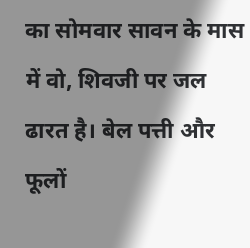का सोमवार सावन के मास में वो, शिवजी पर जल ढारत है। बेल पत्ती और फूलों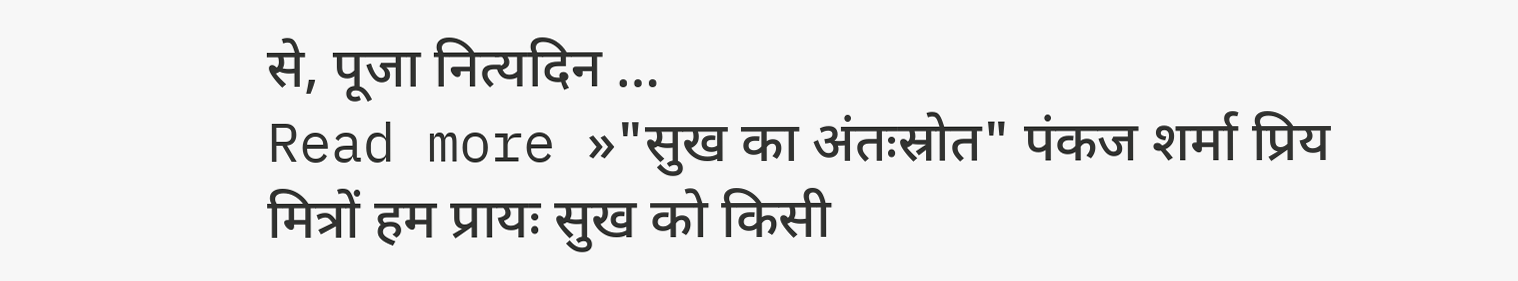से, पूजा नित्यदिन …
Read more »"सुख का अंतःस्रोत" पंकज शर्मा प्रिय मित्रों हम प्रायः सुख को किसी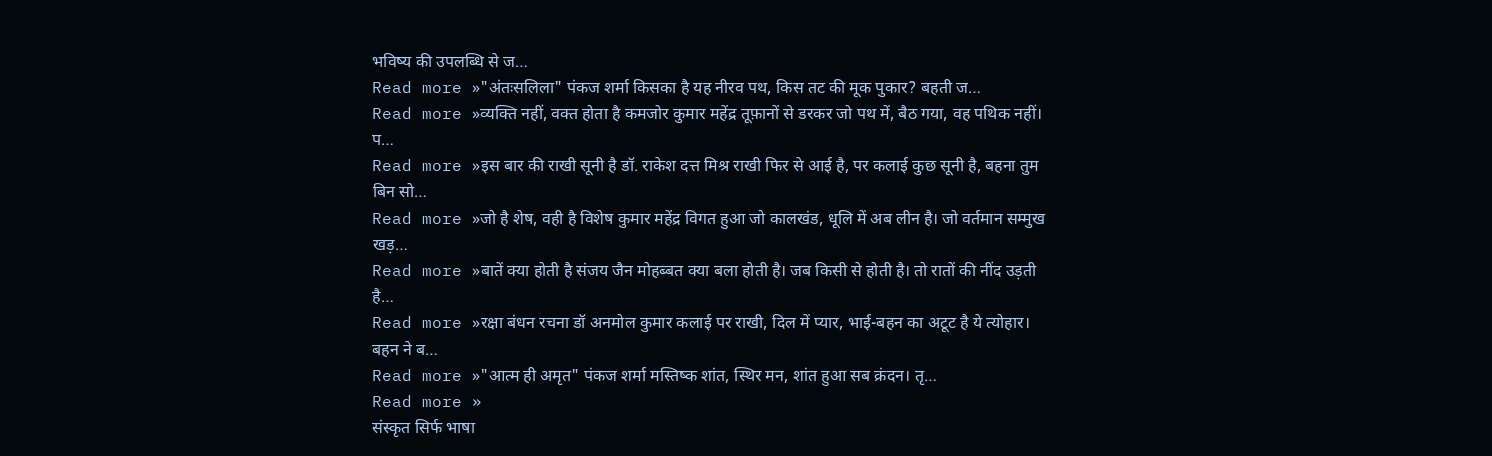भविष्य की उपलब्धि से ज…
Read more »"अंतःसलिला" पंकज शर्मा किसका है यह नीरव पथ, किस तट की मूक पुकार? बहती ज…
Read more »व्यक्ति नहीं, वक्त होता है कमजोर कुमार महेंद्र तूफ़ानों से डरकर जो पथ में, बैठ गया, वह पथिक नहीं। प…
Read more »इस बार की राखी सूनी है डॉ. राकेश दत्त मिश्र राखी फिर से आई है, पर कलाई कुछ सूनी है, बहना तुम बिन सो…
Read more »जो है शेष, वही है विशेष कुमार महेंद्र विगत हुआ जो कालखंड, धूलि में अब लीन है। जो वर्तमान सम्मुख खड़…
Read more »बातें क्या होती है संजय जैन मोहब्बत क्या बला होती है। जब किसी से होती है। तो रातों की नींद उड़ती है…
Read more »रक्षा बंधन रचना डॉ अनमोल कुमार कलाई पर राखी, दिल में प्यार, भाई-बहन का अटूट है ये त्योहार। बहन ने ब…
Read more »"आत्म ही अमृत" पंकज शर्मा मस्तिष्क शांत, स्थिर मन, शांत हुआ सब क्रंदन। तृ…
Read more »
संस्कृत सिर्फ भाषा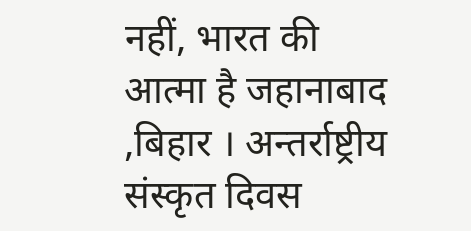नहीं, भारत की आत्मा है जहानाबाद ,बिहार । अन्तर्राष्ट्रीय संस्कृत दिवस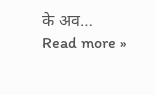के अव…
Read more »